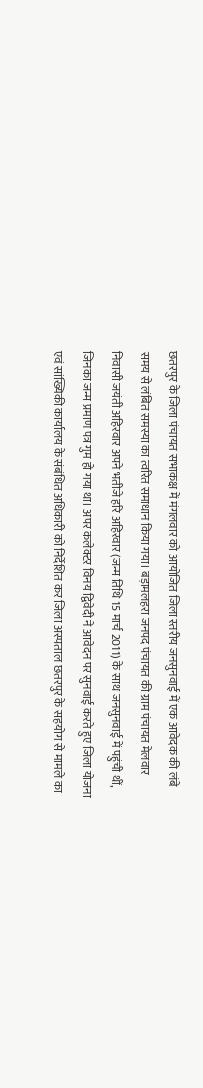छतरपुर के जिला पंचायत सभाकक्ष में मंगलवार को आयोजित जिला स्तरीय जनसुनवाई में एक आवेदक की लंबे समय से लंबित समस्या का त्वरित समाधान किया गया। बड़ामलहरा जनपद पंचायत की ग्राम पंचायत मेलवार निवासी जयंती अहिरवार अपने भतीजे हरि अहिरवार (जन्म तिथि 15 मार्च 2011) के साथ जनसुनवाई में पहुंची थीं, जिनका जन्म प्रमाण पत्र गुम हो गया था। अपर कलेक्टर विनय द्विवेदी ने आवेदन पर सुनवाई करते हुए जिला योजना एवं सांख्यिकी कार्यालय के संबंधित अधिकारी को निर्देशित कर जिला अस्पताल छतरपुर के सहयोग से मामले का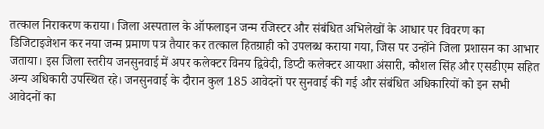तत्काल निराकरण कराया। जिला अस्पताल के ऑफलाइन जन्म रजिस्टर और संबंधित अभिलेखों के आधार पर विवरण का डिजिटाइजेशन कर नया जन्म प्रमाण पत्र तैयार कर तत्काल हितग्राही को उपलब्ध कराया गया, जिस पर उन्होंने जिला प्रशासन का आभार जताया। इस जिला स्तरीय जनसुनवाई में अपर कलेक्टर विनय द्विवेदी, डिप्टी कलेक्टर आयशा अंसारी, कौशल सिंह और एसडीएम सहित अन्य अधिकारी उपस्थित रहे। जनसुनवाई के दौरान कुल 185 आवेदनों पर सुनवाई की गई और संबंधित अधिकारियों को इन सभी आवेदनों का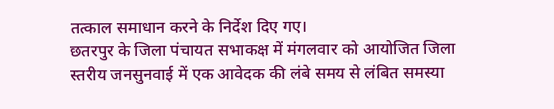तत्काल समाधान करने के निर्देश दिए गए।
छतरपुर के जिला पंचायत सभाकक्ष में मंगलवार को आयोजित जिला स्तरीय जनसुनवाई में एक आवेदक की लंबे समय से लंबित समस्या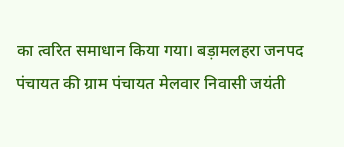का त्वरित समाधान किया गया। बड़ामलहरा जनपद पंचायत की ग्राम पंचायत मेलवार निवासी जयंती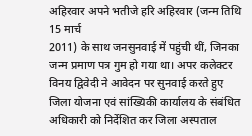अहिरवार अपने भतीजे हरि अहिरवार (जन्म तिथि 15 मार्च
2011) के साथ जनसुनवाई में पहुंची थीं, जिनका जन्म प्रमाण पत्र गुम हो गया था। अपर कलेक्टर विनय द्विवेदी ने आवेदन पर सुनवाई करते हुए जिला योजना एवं सांख्यिकी कार्यालय के संबंधित अधिकारी को निर्देशित कर जिला अस्पताल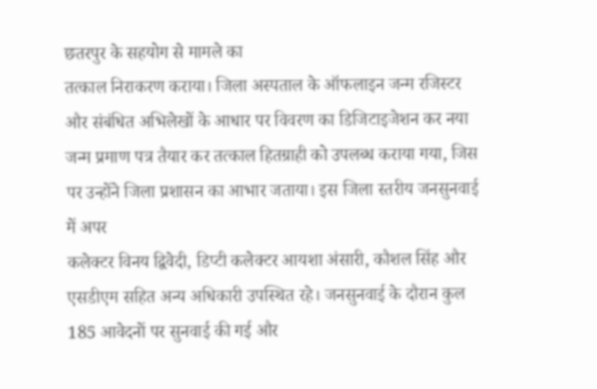छतरपुर के सहयोग से मामले का
तत्काल निराकरण कराया। जिला अस्पताल के ऑफलाइन जन्म रजिस्टर और संबंधित अभिलेखों के आधार पर विवरण का डिजिटाइजेशन कर नया जन्म प्रमाण पत्र तैयार कर तत्काल हितग्राही को उपलब्ध कराया गया, जिस पर उन्होंने जिला प्रशासन का आभार जताया। इस जिला स्तरीय जनसुनवाई में अपर
कलेक्टर विनय द्विवेदी, डिप्टी कलेक्टर आयशा अंसारी, कौशल सिंह और एसडीएम सहित अन्य अधिकारी उपस्थित रहे। जनसुनवाई के दौरान कुल 185 आवेदनों पर सुनवाई की गई और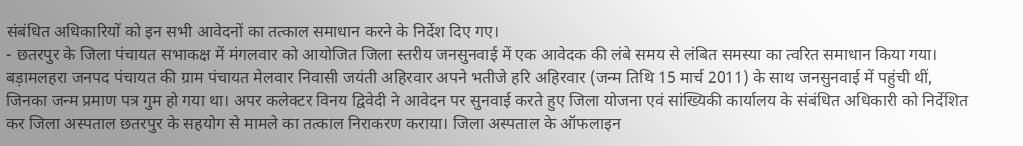संबंधित अधिकारियों को इन सभी आवेदनों का तत्काल समाधान करने के निर्देश दिए गए।
- छतरपुर के जिला पंचायत सभाकक्ष में मंगलवार को आयोजित जिला स्तरीय जनसुनवाई में एक आवेदक की लंबे समय से लंबित समस्या का त्वरित समाधान किया गया। बड़ामलहरा जनपद पंचायत की ग्राम पंचायत मेलवार निवासी जयंती अहिरवार अपने भतीजे हरि अहिरवार (जन्म तिथि 15 मार्च 2011) के साथ जनसुनवाई में पहुंची थीं, जिनका जन्म प्रमाण पत्र गुम हो गया था। अपर कलेक्टर विनय द्विवेदी ने आवेदन पर सुनवाई करते हुए जिला योजना एवं सांख्यिकी कार्यालय के संबंधित अधिकारी को निर्देशित कर जिला अस्पताल छतरपुर के सहयोग से मामले का तत्काल निराकरण कराया। जिला अस्पताल के ऑफलाइन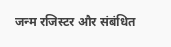जन्म रजिस्टर और संबंधित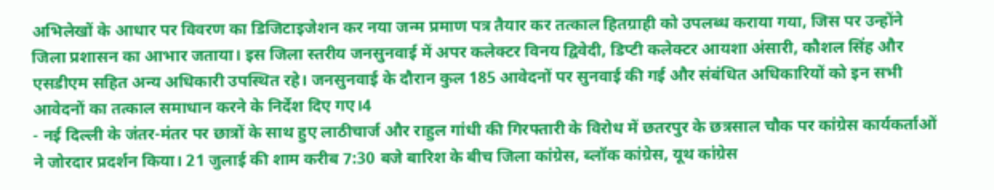अभिलेखों के आधार पर विवरण का डिजिटाइजेशन कर नया जन्म प्रमाण पत्र तैयार कर तत्काल हितग्राही को उपलब्ध कराया गया, जिस पर उन्होंने जिला प्रशासन का आभार जताया। इस जिला स्तरीय जनसुनवाई में अपर कलेक्टर विनय द्विवेदी, डिप्टी कलेक्टर आयशा अंसारी, कौशल सिंह और एसडीएम सहित अन्य अधिकारी उपस्थित रहे। जनसुनवाई के दौरान कुल 185 आवेदनों पर सुनवाई की गई और संबंधित अधिकारियों को इन सभी आवेदनों का तत्काल समाधान करने के निर्देश दिए गए।4
- नई दिल्ली के जंतर-मंतर पर छात्रों के साथ हुए लाठीचार्ज और राहुल गांधी की गिरफ्तारी के विरोध में छतरपुर के छत्रसाल चौक पर कांग्रेस कार्यकर्ताओं ने जोरदार प्रदर्शन किया। 21 जुलाई की शाम करीब 7:30 बजे बारिश के बीच जिला कांग्रेस, ब्लॉक कांग्रेस, यूथ कांग्रेस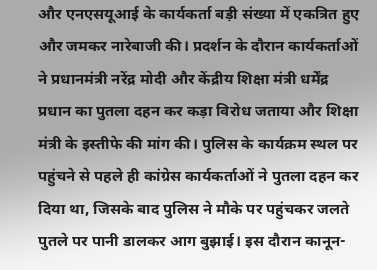और एनएसयूआई के कार्यकर्ता बड़ी संख्या में एकत्रित हुए और जमकर नारेबाजी की। प्रदर्शन के दौरान कार्यकर्ताओं ने प्रधानमंत्री नरेंद्र मोदी और केंद्रीय शिक्षा मंत्री धर्मेंद्र प्रधान का पुतला दहन कर कड़ा विरोध जताया और शिक्षा मंत्री के इस्तीफे की मांग की। पुलिस के कार्यक्रम स्थल पर पहुंचने से पहले ही कांग्रेस कार्यकर्ताओं ने पुतला दहन कर दिया था, जिसके बाद पुलिस ने मौके पर पहुंचकर जलते पुतले पर पानी डालकर आग बुझाई। इस दौरान कानून-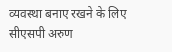व्यवस्था बनाए रखने के लिए सीएसपी अरुण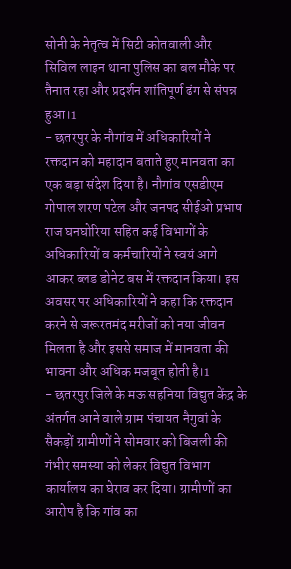सोनी के नेतृत्व में सिटी कोतवाली और सिविल लाइन थाना पुलिस का बल मौके पर तैनात रहा और प्रदर्शन शांतिपूर्ण ढंग से संपन्न हुआ।1
- छतरपुर के नौगांव में अधिकारियों ने रक्तदान को महादान बताते हुए मानवता का एक बड़ा संदेश दिया है। नौगांव एसडीएम गोपाल शरण पटेल और जनपद सीईओ प्रभाष राज घनघोरिया सहित कई विभागों के अधिकारियों व कर्मचारियों ने स्वयं आगे आकर ब्लड डोनेट बस में रक्तदान किया। इस अवसर पर अधिकारियों ने कहा कि रक्तदान करने से जरूरतमंद मरीजों को नया जीवन मिलता है और इससे समाज में मानवता की भावना और अधिक मजबूत होती है।1
- छतरपुर जिले के मऊ सहनिया विद्युत केंद्र के अंतर्गत आने वाले ग्राम पंचायत नैगुवां के सैकड़ों ग्रामीणों ने सोमवार को बिजली की गंभीर समस्या को लेकर विद्युत विभाग कार्यालय का घेराव कर दिया। ग्रामीणों का आरोप है कि गांव का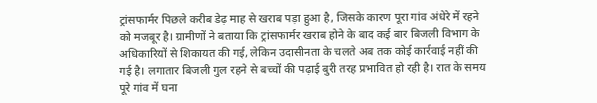ट्रांसफार्मर पिछले करीब डेढ़ माह से खराब पड़ा हुआ है, जिसके कारण पूरा गांव अंधेरे में रहने को मजबूर है। ग्रामीणों ने बताया कि ट्रांसफार्मर खराब होने के बाद कई बार बिजली विभाग के अधिकारियों से शिकायत की गई, लेकिन उदासीनता के चलते अब तक कोई कार्रवाई नहीं की गई है। लगातार बिजली गुल रहने से बच्चों की पढ़ाई बुरी तरह प्रभावित हो रही है। रात के समय पूरे गांव में घना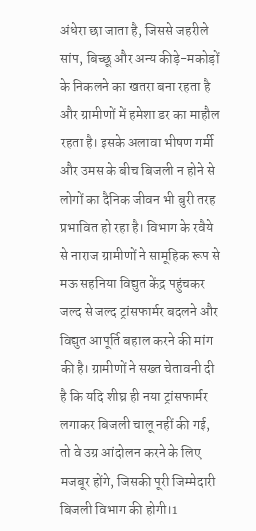अंधेरा छा जाता है, जिससे जहरीले सांप, बिच्छू और अन्य कीड़े-मकोड़ों के निकलने का खतरा बना रहता है और ग्रामीणों में हमेशा डर का माहौल रहता है। इसके अलावा भीषण गर्मी और उमस के बीच बिजली न होने से लोगों का दैनिक जीवन भी बुरी तरह प्रभावित हो रहा है। विभाग के रवैये से नाराज ग्रामीणों ने सामूहिक रूप से मऊ सहनिया विद्युत केंद्र पहुंचकर जल्द से जल्द ट्रांसफार्मर बदलने और विद्युत आपूर्ति बहाल करने की मांग की है। ग्रामीणों ने सख्त चेतावनी दी है कि यदि शीघ्र ही नया ट्रांसफार्मर लगाकर बिजली चालू नहीं की गई, तो वे उग्र आंदोलन करने के लिए मजबूर होंगे, जिसकी पूरी जिम्मेदारी बिजली विभाग की होगी।1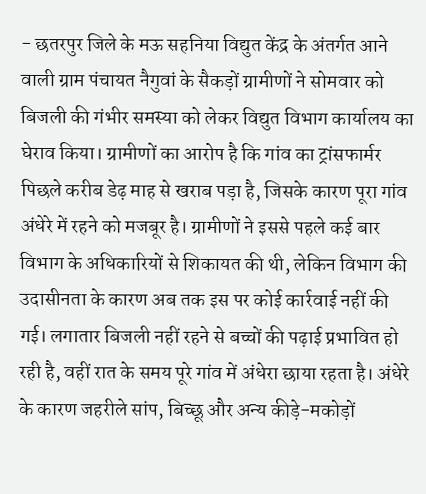- छतरपुर जिले के मऊ सहनिया विद्युत केंद्र के अंतर्गत आने वाली ग्राम पंचायत नैगुवां के सैकड़ों ग्रामीणों ने सोमवार को बिजली की गंभीर समस्या को लेकर विद्युत विभाग कार्यालय का घेराव किया। ग्रामीणों का आरोप है कि गांव का ट्रांसफार्मर पिछले करीब डेढ़ माह से खराब पड़ा है, जिसके कारण पूरा गांव अंधेरे में रहने को मजबूर है। ग्रामीणों ने इससे पहले कई बार विभाग के अधिकारियों से शिकायत की थी, लेकिन विभाग की उदासीनता के कारण अब तक इस पर कोई कार्रवाई नहीं की गई। लगातार बिजली नहीं रहने से बच्चों की पढ़ाई प्रभावित हो रही है, वहीं रात के समय पूरे गांव में अंधेरा छाया रहता है। अंधेरे के कारण जहरीले सांप, बिच्छू और अन्य कीड़े-मकोड़ों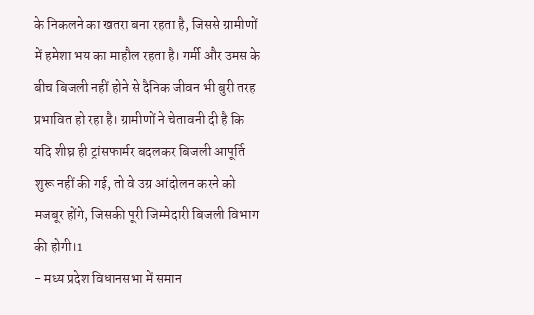के निकलने का खतरा बना रहता है, जिससे ग्रामीणों में हमेशा भय का माहौल रहता है। गर्मी और उमस के बीच बिजली नहीं होने से दैनिक जीवन भी बुरी तरह प्रभावित हो रहा है। ग्रामीणों ने चेतावनी दी है कि यदि शीघ्र ही ट्रांसफार्मर बदलकर बिजली आपूर्ति शुरू नहीं की गई, तो वे उग्र आंदोलन करने को मजबूर होंगे, जिसकी पूरी जिम्मेदारी बिजली विभाग की होगी।1
- मध्य प्रदेश विधानसभा में समान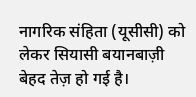नागरिक संहिता (यूसीसी) को लेकर सियासी बयानबाज़ी बेहद तेज़ हो गई है।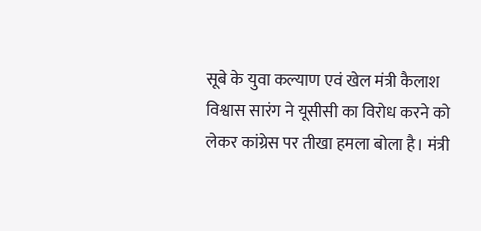सूबे के युवा कल्याण एवं खेल मंत्री कैलाश विश्वास सारंग ने यूसीसी का विरोध करने को लेकर कांग्रेस पर तीखा हमला बोला है। मंत्री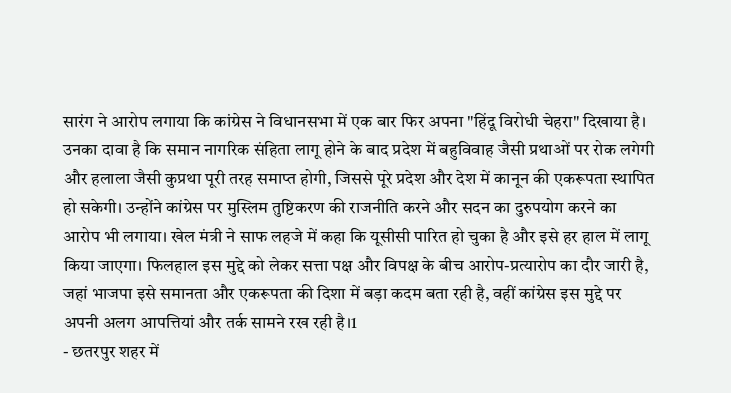सारंग ने आरोप लगाया कि कांग्रेस ने विधानसभा में एक बार फिर अपना "हिंदू विरोधी चेहरा" दिखाया है। उनका दावा है कि समान नागरिक संहिता लागू होने के बाद प्रदेश में बहुविवाह जैसी प्रथाओं पर रोक लगेगी और हलाला जैसी कुप्रथा पूरी तरह समाप्त होगी, जिससे पूरे प्रदेश और देश में कानून की एकरूपता स्थापित हो सकेगी। उन्होंने कांग्रेस पर मुस्लिम तुष्टिकरण की राजनीति करने और सदन का दुरुपयोग करने का आरोप भी लगाया। खेल मंत्री ने साफ लहजे में कहा कि यूसीसी पारित हो चुका है और इसे हर हाल में लागू किया जाएगा। फिलहाल इस मुद्दे को लेकर सत्ता पक्ष और विपक्ष के बीच आरोप-प्रत्यारोप का दौर जारी है, जहां भाजपा इसे समानता और एकरूपता की दिशा में बड़ा कदम बता रही है, वहीं कांग्रेस इस मुद्दे पर अपनी अलग आपत्तियां और तर्क सामने रख रही है।1
- छतरपुर शहर में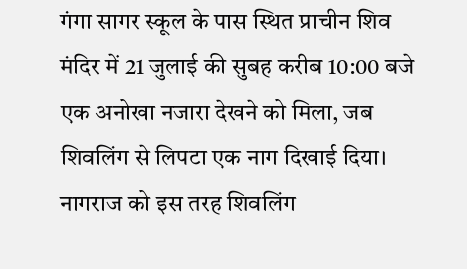गंगा सागर स्कूल के पास स्थित प्राचीन शिव मंदिर में 21 जुलाई की सुबह करीब 10:00 बजे एक अनोखा नजारा देखने को मिला, जब शिवलिंग से लिपटा एक नाग दिखाई दिया। नागराज को इस तरह शिवलिंग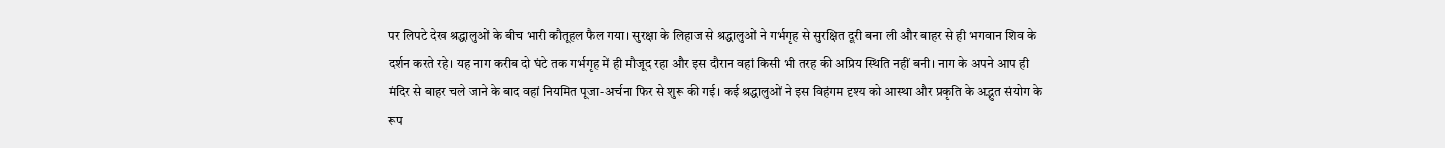पर लिपटे देख श्रद्धालुओं के बीच भारी कौतूहल फैल गया। सुरक्षा के लिहाज से श्रद्धालुओं ने गर्भगृह से सुरक्षित दूरी बना ली और बाहर से ही भगवान शिव के दर्शन करते रहे। यह नाग करीब दो घंटे तक गर्भगृह में ही मौजूद रहा और इस दौरान वहां किसी भी तरह की अप्रिय स्थिति नहीं बनी। नाग के अपने आप ही मंदिर से बाहर चले जाने के बाद वहां नियमित पूजा-अर्चना फिर से शुरू की गई। कई श्रद्धालुओं ने इस विहंगम दृश्य को आस्था और प्रकृति के अद्भुत संयोग के रूप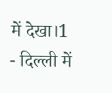में देखा।1
- दिल्ली में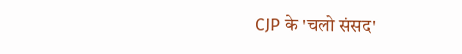CJP के 'चलो संसद'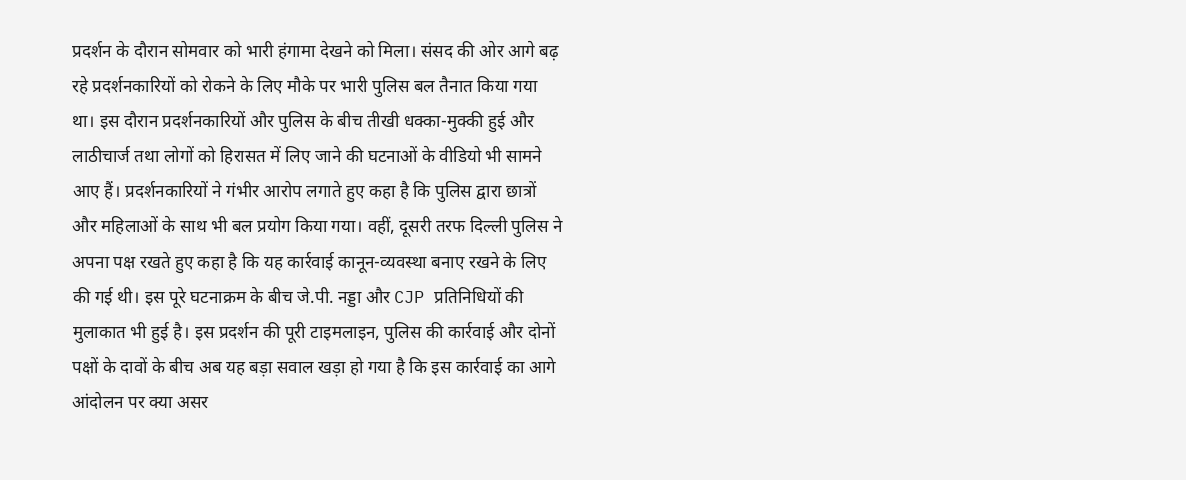प्रदर्शन के दौरान सोमवार को भारी हंगामा देखने को मिला। संसद की ओर आगे बढ़ रहे प्रदर्शनकारियों को रोकने के लिए मौके पर भारी पुलिस बल तैनात किया गया था। इस दौरान प्रदर्शनकारियों और पुलिस के बीच तीखी धक्का-मुक्की हुई और लाठीचार्ज तथा लोगों को हिरासत में लिए जाने की घटनाओं के वीडियो भी सामने आए हैं। प्रदर्शनकारियों ने गंभीर आरोप लगाते हुए कहा है कि पुलिस द्वारा छात्रों और महिलाओं के साथ भी बल प्रयोग किया गया। वहीं, दूसरी तरफ दिल्ली पुलिस ने अपना पक्ष रखते हुए कहा है कि यह कार्रवाई कानून-व्यवस्था बनाए रखने के लिए की गई थी। इस पूरे घटनाक्रम के बीच जे.पी. नड्डा और CJP प्रतिनिधियों की मुलाकात भी हुई है। इस प्रदर्शन की पूरी टाइमलाइन, पुलिस की कार्रवाई और दोनों पक्षों के दावों के बीच अब यह बड़ा सवाल खड़ा हो गया है कि इस कार्रवाई का आगे आंदोलन पर क्या असर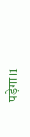पड़ेगा।1